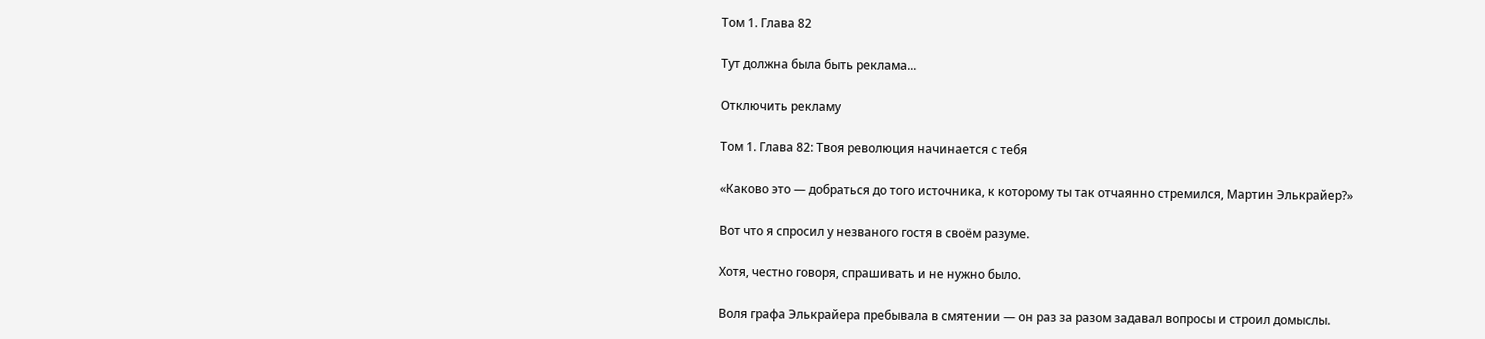Том 1. Глава 82

Тут должна была быть реклама...

Отключить рекламу

Том 1. Глава 82: Твоя революция начинается с тебя

«Каково это — добраться до того источника, к которому ты так отчаянно стремился, Мартин Элькрайер?»

Вот что я спросил у незваного гостя в своём разуме.

Хотя, честно говоря, спрашивать и не нужно было.

Воля графа Элькрайера пребывала в смятении — он раз за разом задавал вопросы и строил домыслы.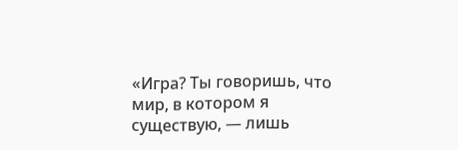«Игра? Ты говоришь, что мир, в котором я существую, — лишь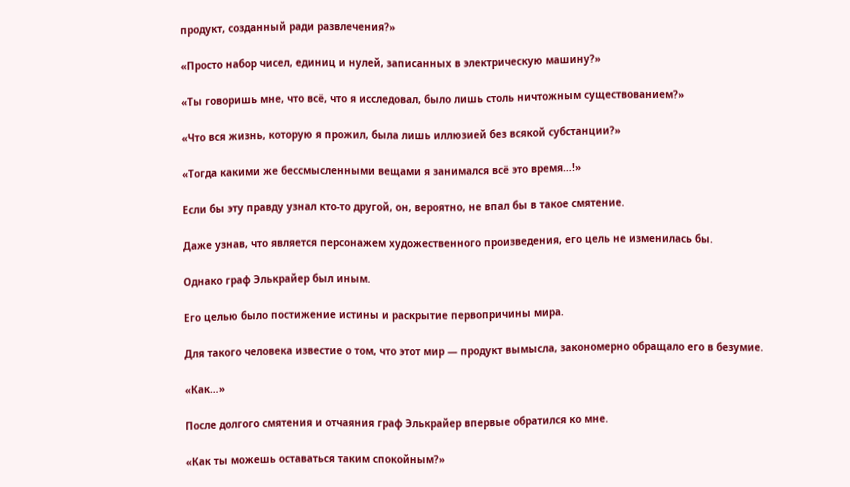продукт, созданный ради развлечения?»

«Просто набор чисел, единиц и нулей, записанных в электрическую машину?»

«Ты говоришь мне, что всё, что я исследовал, было лишь столь ничтожным существованием?»

«Что вся жизнь, которую я прожил, была лишь иллюзией без всякой субстанции?»

«Тогда какими же бессмысленными вещами я занимался всё это время…!»

Если бы эту правду узнал кто-то другой, он, вероятно, не впал бы в такое смятение.

Даже узнав, что является персонажем художественного произведения, его цель не изменилась бы.

Однако граф Элькрайер был иным.

Его целью было постижение истины и раскрытие первопричины мира.

Для такого человека известие о том, что этот мир — продукт вымысла, закономерно обращало его в безумие.

«Как…»

После долгого смятения и отчаяния граф Элькрайер впервые обратился ко мне.

«Как ты можешь оставаться таким спокойным?»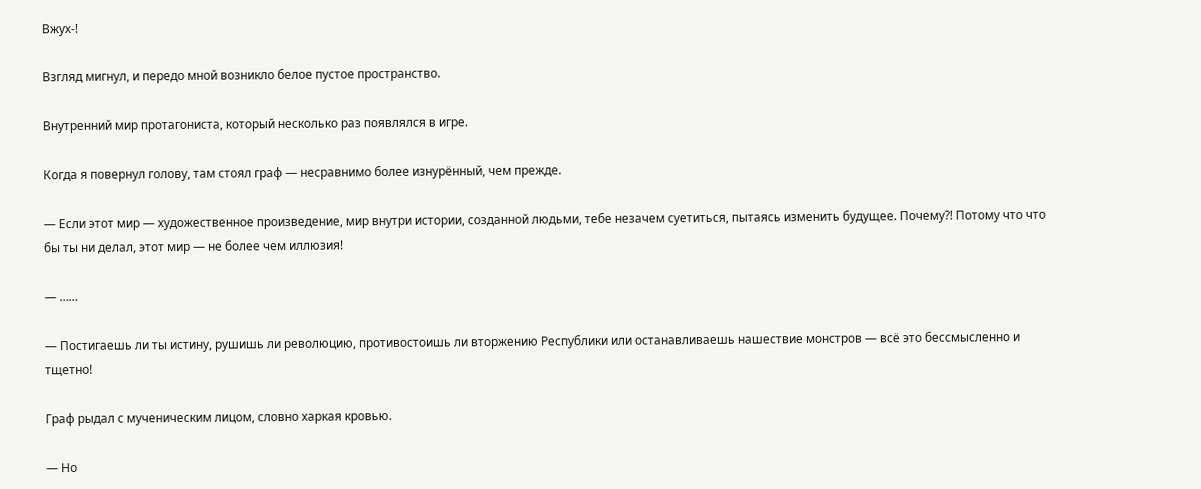Вжух-!

Взгляд мигнул, и передо мной возникло белое пустое пространство.

Внутренний мир протагониста, который несколько раз появлялся в игре.

Когда я повернул голову, там стоял граф — несравнимо более изнурённый, чем прежде.

— Если этот мир — художественное произведение, мир внутри истории, созданной людьми, тебе незачем суетиться, пытаясь изменить будущее. Почему?! Потому что что бы ты ни делал, этот мир — не более чем иллюзия!

— ……

— Постигаешь ли ты истину, рушишь ли революцию, противостоишь ли вторжению Республики или останавливаешь нашествие монстров — всё это бессмысленно и тщетно!

Граф рыдал с мученическим лицом, словно харкая кровью.

— Но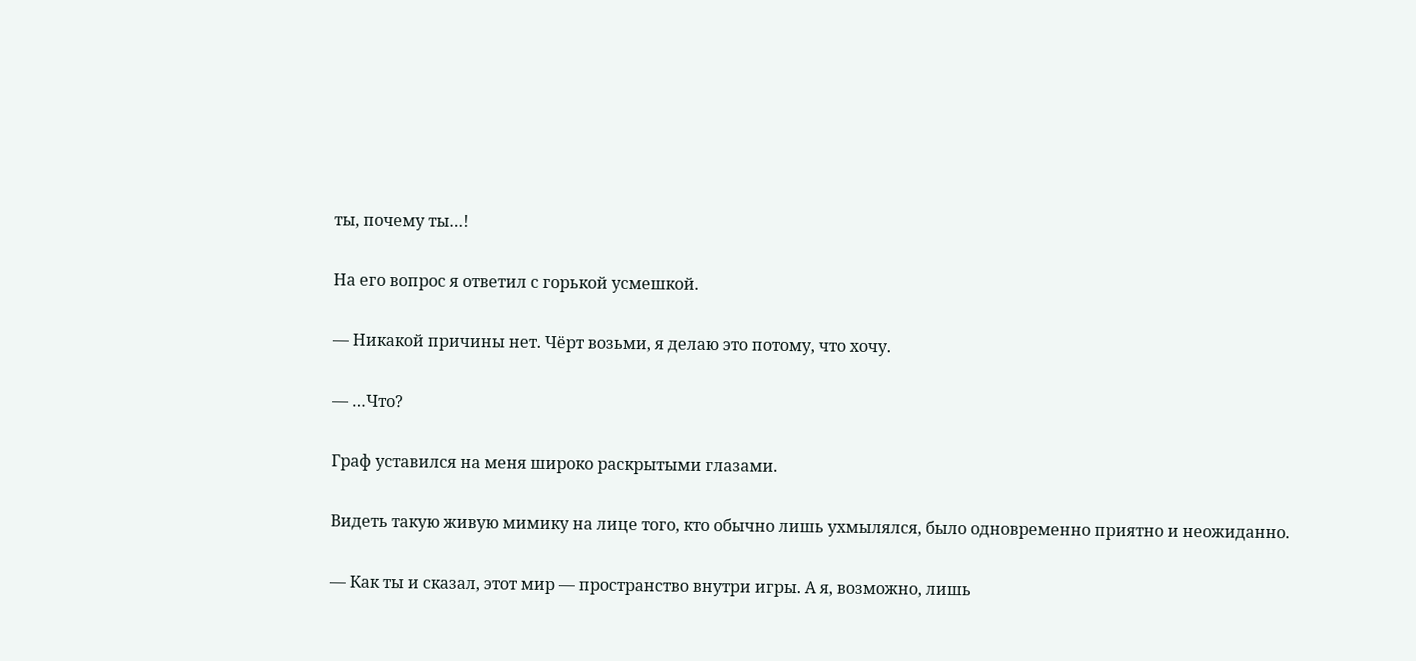ты, почему ты…!

На его вопрос я ответил с горькой усмешкой.

— Никакой причины нет. Чёрт возьми, я делаю это потому, что хочу.

— …Что?

Граф уставился на меня широко раскрытыми глазами.

Видеть такую живую мимику на лице того, кто обычно лишь ухмылялся, было одновременно приятно и неожиданно.

— Как ты и сказал, этот мир — пространство внутри игры. А я, возможно, лишь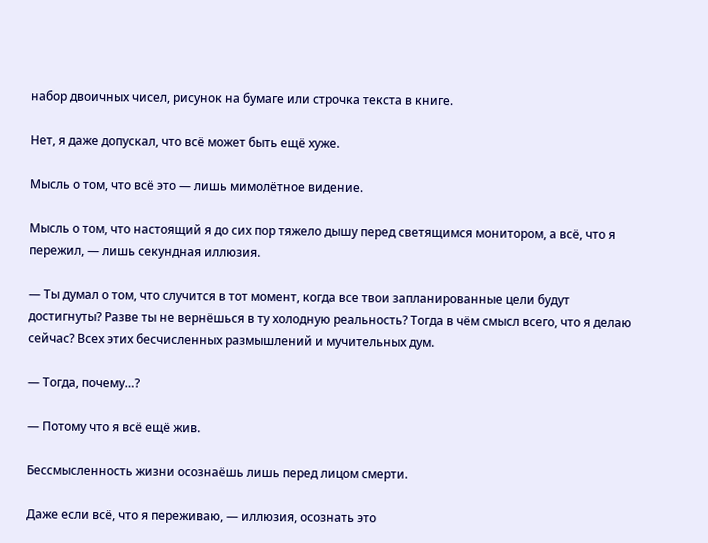набор двоичных чисел, рисунок на бумаге или строчка текста в книге.

Нет, я даже допускал, что всё может быть ещё хуже.

Мысль о том, что всё это — лишь мимолётное видение.

Мысль о том, что настоящий я до сих пор тяжело дышу перед светящимся монитором, а всё, что я пережил, — лишь секундная иллюзия.

— Ты думал о том, что случится в тот момент, когда все твои запланированные цели будут достигнуты? Разве ты не вернёшься в ту холодную реальность? Тогда в чём смысл всего, что я делаю сейчас? Всех этих бесчисленных размышлений и мучительных дум.

— Тогда, почему…?

— Потому что я всё ещё жив.

Бессмысленность жизни осознаёшь лишь перед лицом смерти.

Даже если всё, что я переживаю, — иллюзия, осознать это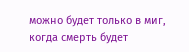можно будет только в миг, когда смерть будет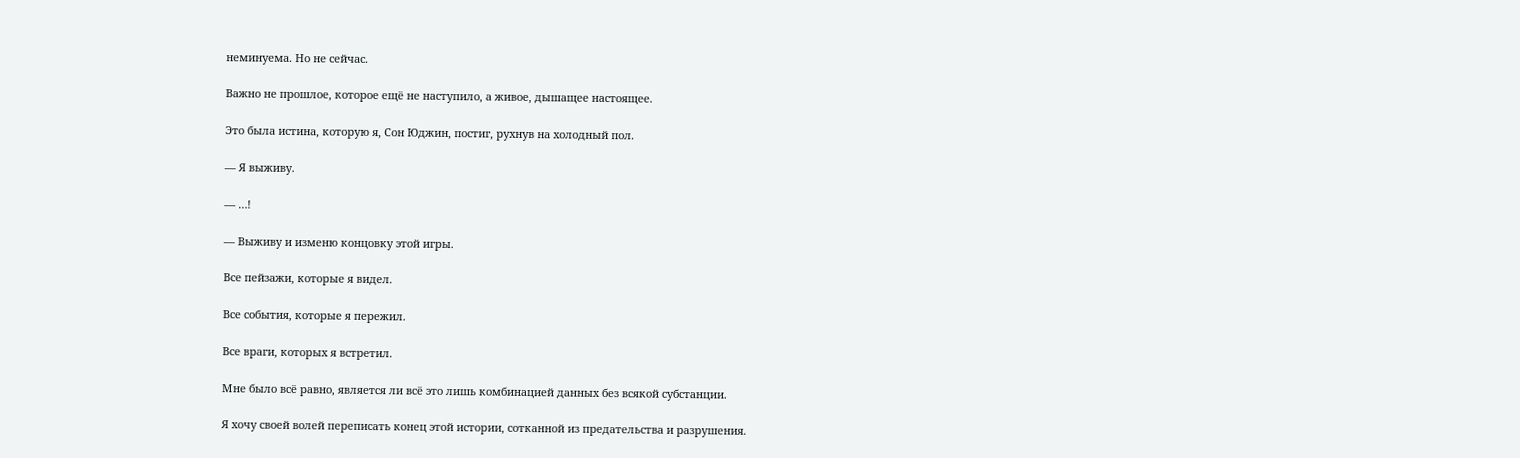неминуема. Но не сейчас.

Важно не прошлое, которое ещё не наступило, а живое, дышащее настоящее.

Это была истина, которую я, Сон Юджин, постиг, рухнув на холодный пол.

— Я выживу.

— …!

— Выживу и изменю концовку этой игры.

Все пейзажи, которые я видел.

Все события, которые я пережил.

Все враги, которых я встретил.

Мне было всё равно, является ли всё это лишь комбинацией данных без всякой субстанции.

Я хочу своей волей переписать конец этой истории, сотканной из предательства и разрушения.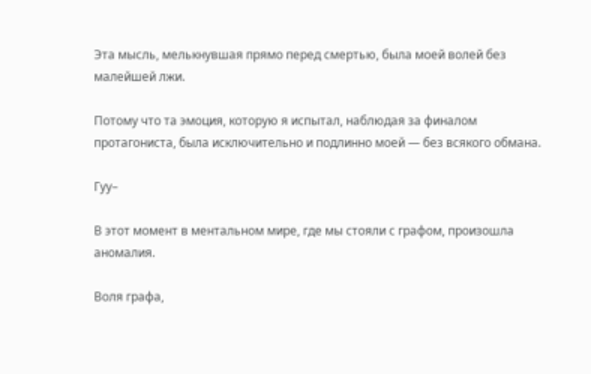Эта мысль, мелькнувшая прямо перед смертью, была моей волей без малейшей лжи.

Потому что та эмоция, которую я испытал, наблюдая за финалом протагониста, была исключительно и подлинно моей — без всякого обмана.

Гуу–

В этот момент в ментальном мире, где мы стояли с графом, произошла аномалия.

Воля графа,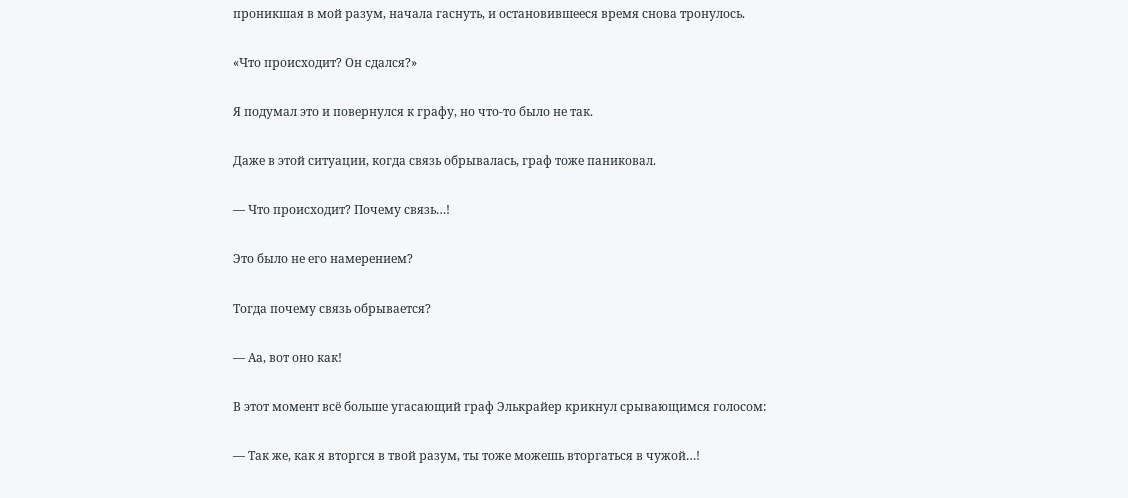проникшая в мой разум, начала гаснуть, и остановившееся время снова тронулось.

«Что происходит? Он сдался?»

Я подумал это и повернулся к графу, но что-то было не так.

Даже в этой ситуации, когда связь обрывалась, граф тоже паниковал.

— Что происходит? Почему связь…!

Это было не его намерением?

Тогда почему связь обрывается?

— Аа, вот оно как!

В этот момент всё больше угасающий граф Элькрайер крикнул срывающимся голосом:

— Так же, как я вторгся в твой разум, ты тоже можешь вторгаться в чужой…!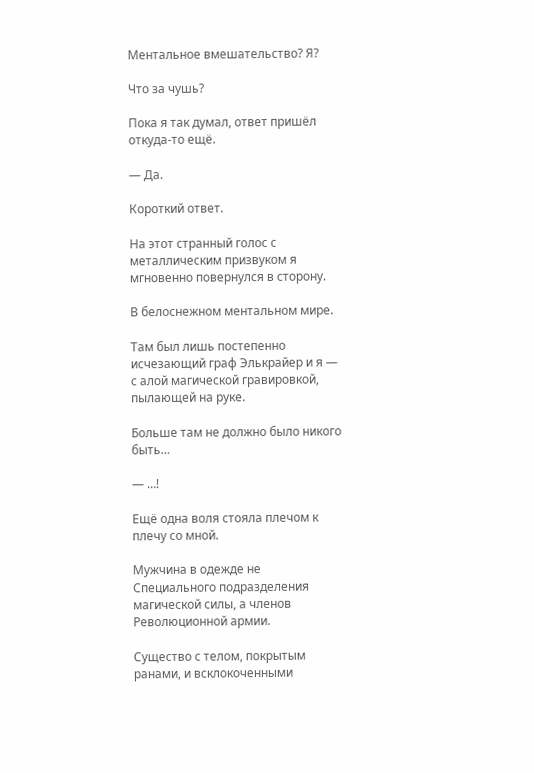Ментальное вмешательство? Я?

Что за чушь?

Пока я так думал, ответ пришёл откуда-то ещё.

— Да.

Короткий ответ.

На этот странный голос с металлическим призвуком я мгновенно повернулся в сторону.

В белоснежном ментальном мире.

Там был лишь постепенно исчезающий граф Элькрайер и я — с алой магической гравировкой, пылающей на руке.

Больше там не должно было никого быть…

— …!

Ещё одна воля стояла плечом к плечу со мной.

Мужчина в одежде не Специального подразделения магической силы, а членов Революционной армии.

Существо с телом, покрытым ранами, и всклокоченными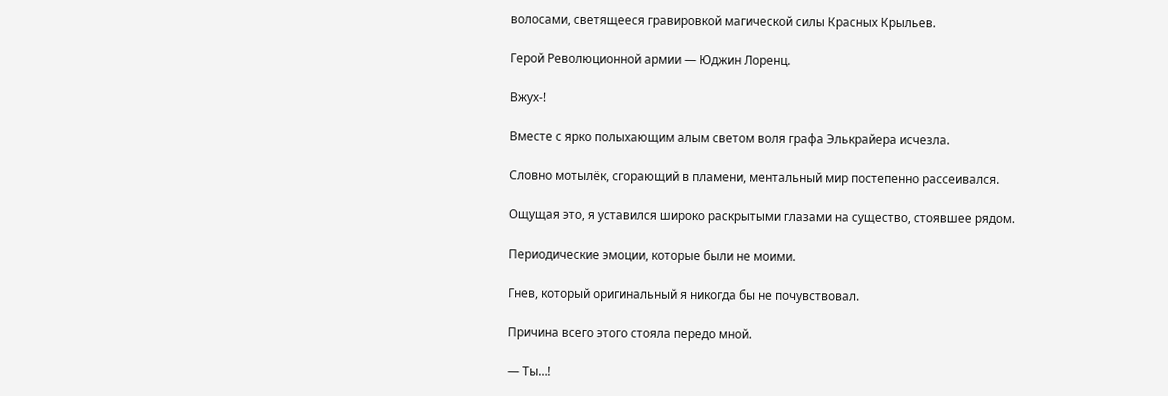волосами, светящееся гравировкой магической силы Красных Крыльев.

Герой Революционной армии — Юджин Лоренц.

Вжух-!

Вместе с ярко полыхающим алым светом воля графа Элькрайера исчезла.

Словно мотылёк, сгорающий в пламени, ментальный мир постепенно рассеивался.

Ощущая это, я уставился широко раскрытыми глазами на существо, стоявшее рядом.

Периодические эмоции, которые были не моими.

Гнев, который оригинальный я никогда бы не почувствовал.

Причина всего этого стояла передо мной.

— Ты…!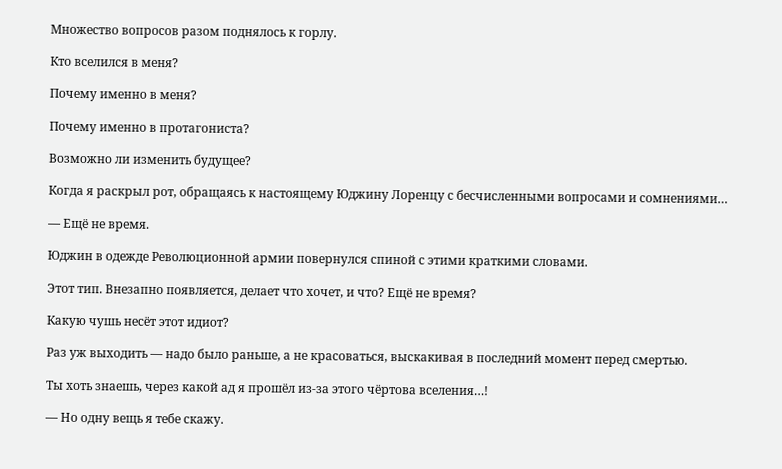Множество вопросов разом поднялось к горлу.

Кто вселился в меня?

Почему именно в меня?

Почему именно в протагониста?

Возможно ли изменить будущее?

Когда я раскрыл рот, обращаясь к настоящему Юджину Лоренцу с бесчисленными вопросами и сомнениями…

— Ещё не время.

Юджин в одежде Революционной армии повернулся спиной с этими краткими словами.

Этот тип. Внезапно появляется, делает что хочет, и что? Ещё не время?

Какую чушь несёт этот идиот?

Раз уж выходить — надо было раньше, а не красоваться, выскакивая в последний момент перед смертью.

Ты хоть знаешь, через какой ад я прошёл из-за этого чёртова вселения…!

— Но одну вещь я тебе скажу.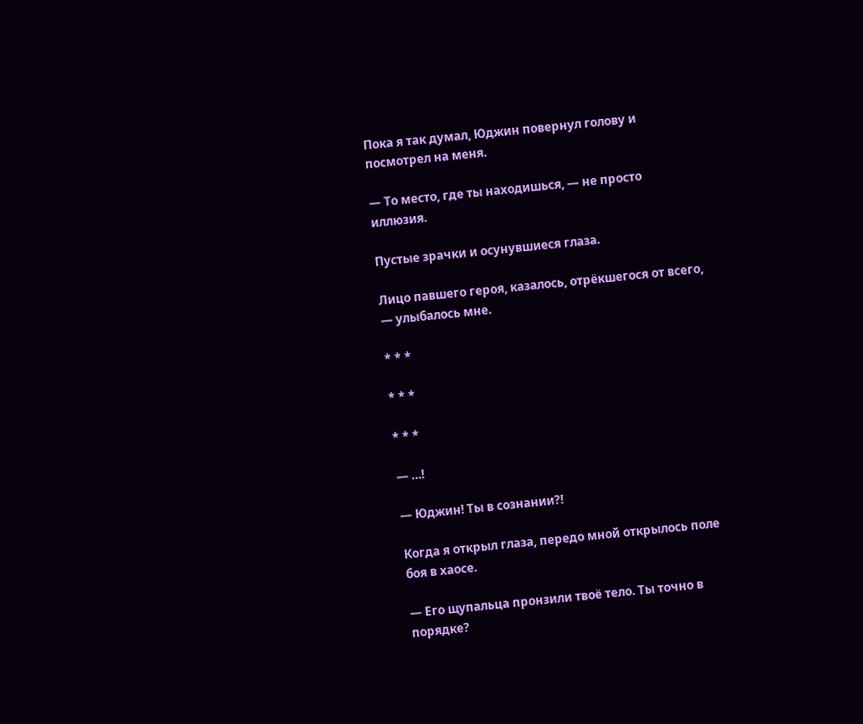Пока я так думал, Юджин повернул голову и посмотрел на меня.

— То место, где ты находишься, — не просто иллюзия.

Пустые зрачки и осунувшиеся глаза.

Лицо павшего героя, казалось, отрёкшегося от всего, — улыбалось мне.

* * *

* * *

* * *

— …!

— Юджин! Ты в сознании?!

Когда я открыл глаза, передо мной открылось поле боя в хаосе.

— Его щупальца пронзили твоё тело. Ты точно в порядке?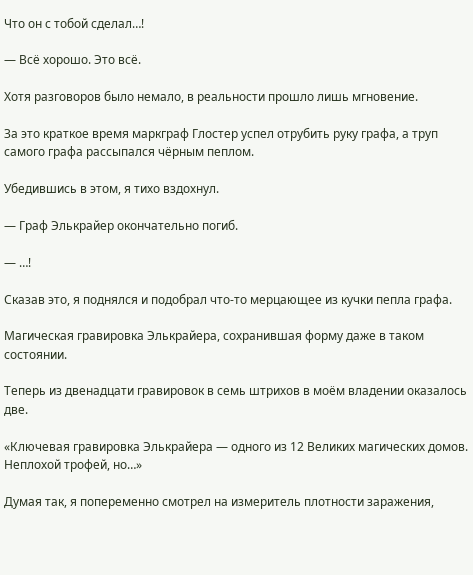Что он с тобой сделал…!

— Всё хорошо. Это всё.

Хотя разговоров было немало, в реальности прошло лишь мгновение.

За это краткое время маркграф Глостер успел отрубить руку графа, а труп самого графа рассыпался чёрным пеплом.

Убедившись в этом, я тихо вздохнул.

— Граф Элькрайер окончательно погиб.

— …!

Сказав это, я поднялся и подобрал что-то мерцающее из кучки пепла графа.

Магическая гравировка Элькрайера, сохранившая форму даже в таком состоянии.

Теперь из двенадцати гравировок в семь штрихов в моём владении оказалось две.

«Ключевая гравировка Элькрайера — одного из 12 Великих магических домов. Неплохой трофей, но…»

Думая так, я попеременно смотрел на измеритель плотности заражения,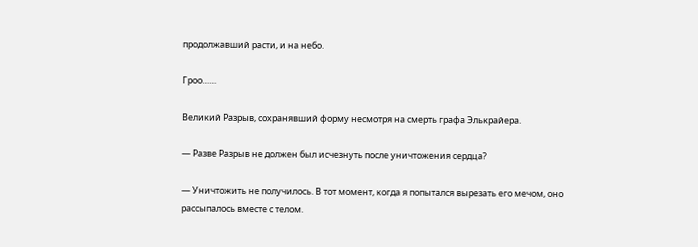продолжавший расти, и на небо.

Гроо……

Великий Разрыв, сохранявший форму несмотря на смерть графа Элькрайера.

— Разве Разрыв не должен был исчезнуть после уничтожения сердца?

— Уничтожить не получилось. В тот момент, когда я попытался вырезать его мечом, оно рассыпалось вместе с телом.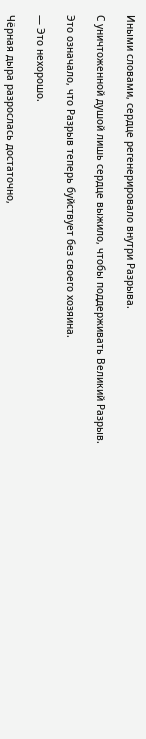Иными словами, сердце регенерировало внутри Разрыва.

С уничтоженной душой лишь сердце выжило, чтобы поддерживать Великий Разрыв.

Это означало, что Разрыв теперь буйствует без своего хозяина.

— Это нехорошо.

Чёрная дыра разрослась достаточно,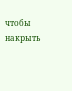чтобы накрыть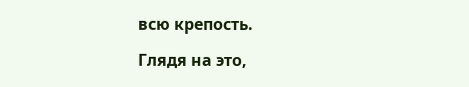всю крепость.

Глядя на это,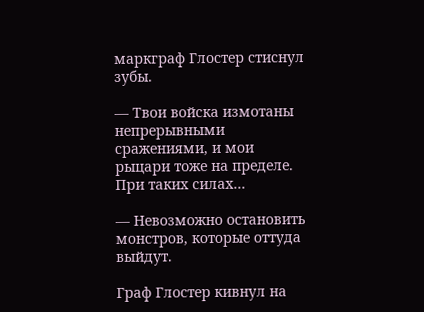маркграф Глостер стиснул зубы.

— Твои войска измотаны непрерывными сражениями, и мои рыцари тоже на пределе. При таких силах…

— Невозможно остановить монстров, которые оттуда выйдут.

Граф Глостер кивнул на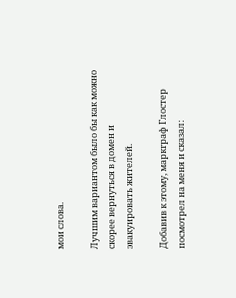мои слова.

Лучшим вариантом было бы как можно скорее вернуться в домен и эвакуировать жителей.

Добавив к этому, маркграф Глостер посмотрел на меня и сказал: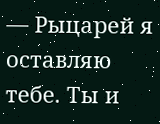— Рыцарей я оставляю тебе. Ты и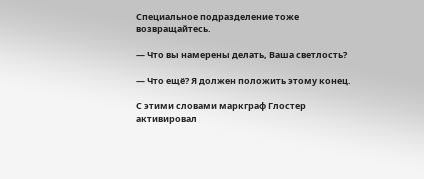Специальное подразделение тоже возвращайтесь.

— Что вы намерены делать, Ваша светлость?

— Что ещё? Я должен положить этому конец.

С этими словами маркграф Глостер активировал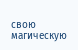свою магическую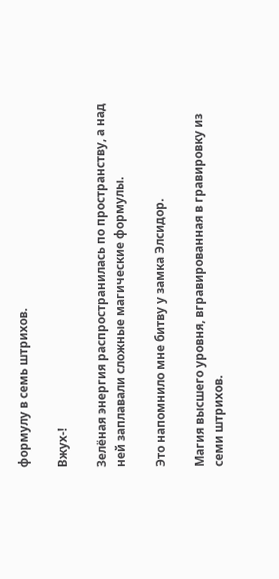формулу в семь штрихов.

Вжух-!

Зелёная энергия распространилась по пространству, а над ней заплавали сложные магические формулы.

Это напомнило мне битву у замка Элсидор.

Магия высшего уровня, вгравированная в гравировку из семи штрихов.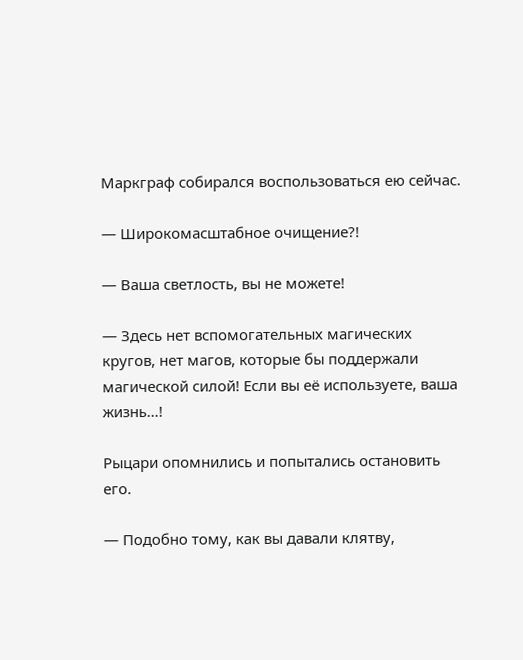Маркграф собирался воспользоваться ею сейчас.

— Широкомасштабное очищение?!

— Ваша светлость, вы не можете!

— Здесь нет вспомогательных магических кругов, нет магов, которые бы поддержали магической силой! Если вы её используете, ваша жизнь…!

Рыцари опомнились и попытались остановить его.

— Подобно тому, как вы давали клятву,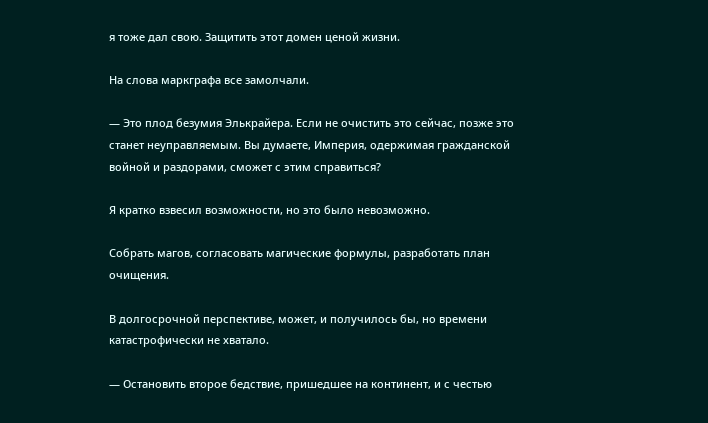я тоже дал свою. Защитить этот домен ценой жизни.

На слова маркграфа все замолчали.

— Это плод безумия Элькрайера. Если не очистить это сейчас, позже это станет неуправляемым. Вы думаете, Империя, одержимая гражданской войной и раздорами, сможет с этим справиться?

Я кратко взвесил возможности, но это было невозможно.

Собрать магов, согласовать магические формулы, разработать план очищения.

В долгосрочной перспективе, может, и получилось бы, но времени катастрофически не хватало.

— Остановить второе бедствие, пришедшее на континент, и с честью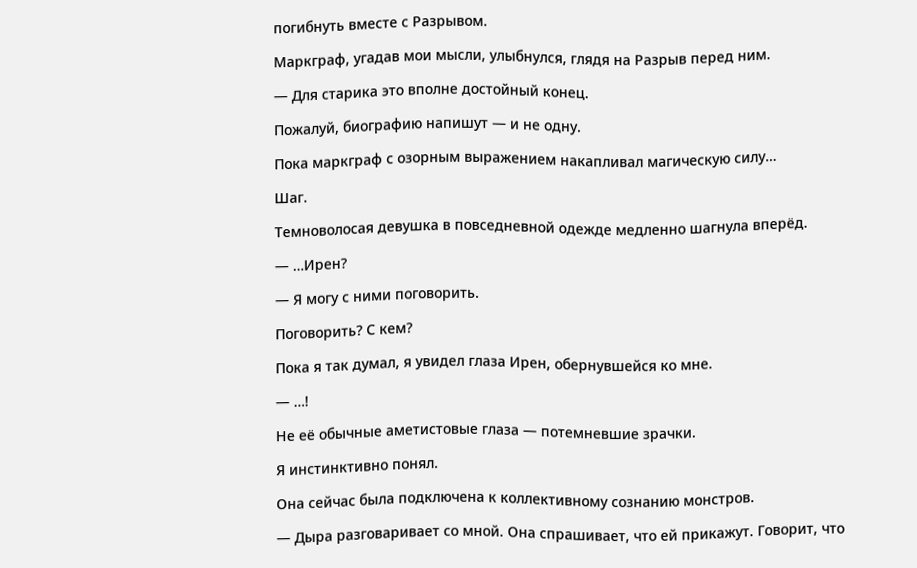погибнуть вместе с Разрывом.

Маркграф, угадав мои мысли, улыбнулся, глядя на Разрыв перед ним.

— Для старика это вполне достойный конец.

Пожалуй, биографию напишут — и не одну.

Пока маркграф с озорным выражением накапливал магическую силу…

Шаг.

Темноволосая девушка в повседневной одежде медленно шагнула вперёд.

— …Ирен?

— Я могу с ними поговорить.

Поговорить? С кем?

Пока я так думал, я увидел глаза Ирен, обернувшейся ко мне.

— …!

Не её обычные аметистовые глаза — потемневшие зрачки.

Я инстинктивно понял.

Она сейчас была подключена к коллективному сознанию монстров.

— Дыра разговаривает со мной. Она спрашивает, что ей прикажут. Говорит, что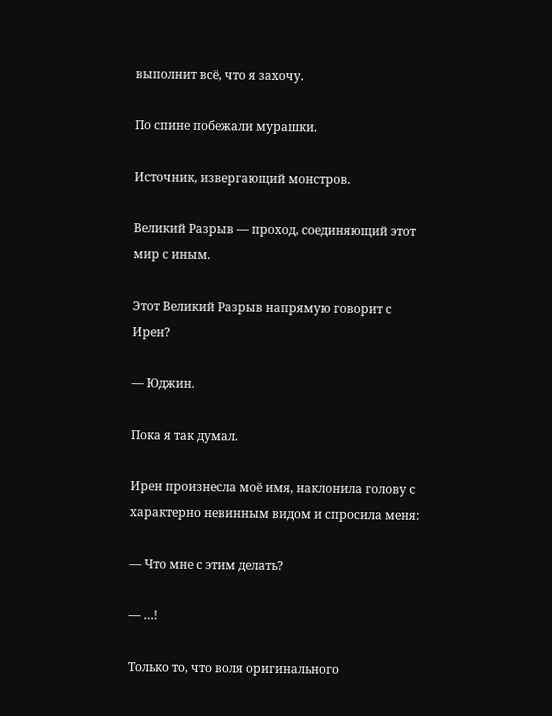выполнит всё, что я захочу.

По спине побежали мурашки.

Источник, извергающий монстров.

Великий Разрыв — проход, соединяющий этот мир с иным.

Этот Великий Разрыв напрямую говорит с Ирен?

— Юджин.

Пока я так думал.

Ирен произнесла моё имя, наклонила голову с характерно невинным видом и спросила меня:

— Что мне с этим делать?

— …!

Только то, что воля оригинального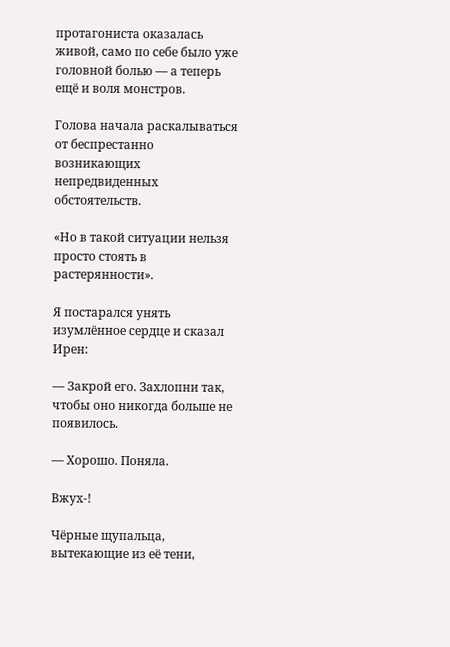протагониста оказалась живой, само по себе было уже головной болью — а теперь ещё и воля монстров.

Голова начала раскалываться от беспрестанно возникающих непредвиденных обстоятельств.

«Но в такой ситуации нельзя просто стоять в растерянности».

Я постарался унять изумлённое сердце и сказал Ирен:

— Закрой его. Захлопни так, чтобы оно никогда больше не появилось.

— Хорошо. Поняла.

Вжух-!

Чёрные щупальца, вытекающие из её тени,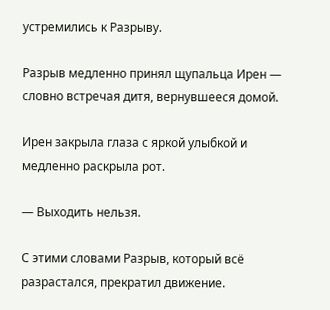устремились к Разрыву.

Разрыв медленно принял щупальца Ирен — словно встречая дитя, вернувшееся домой.

Ирен закрыла глаза с яркой улыбкой и медленно раскрыла рот.

— Выходить нельзя.

С этими словами Разрыв, который всё разрастался, прекратил движение.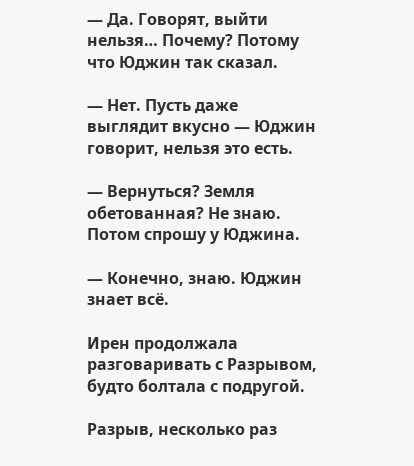— Да. Говорят, выйти нельзя… Почему? Потому что Юджин так сказал.

— Нет. Пусть даже выглядит вкусно — Юджин говорит, нельзя это есть.

— Вернуться? Земля обетованная? Не знаю. Потом спрошу у Юджина.

— Конечно, знаю. Юджин знает всё.

Ирен продолжала разговаривать с Разрывом, будто болтала с подругой.

Разрыв, несколько раз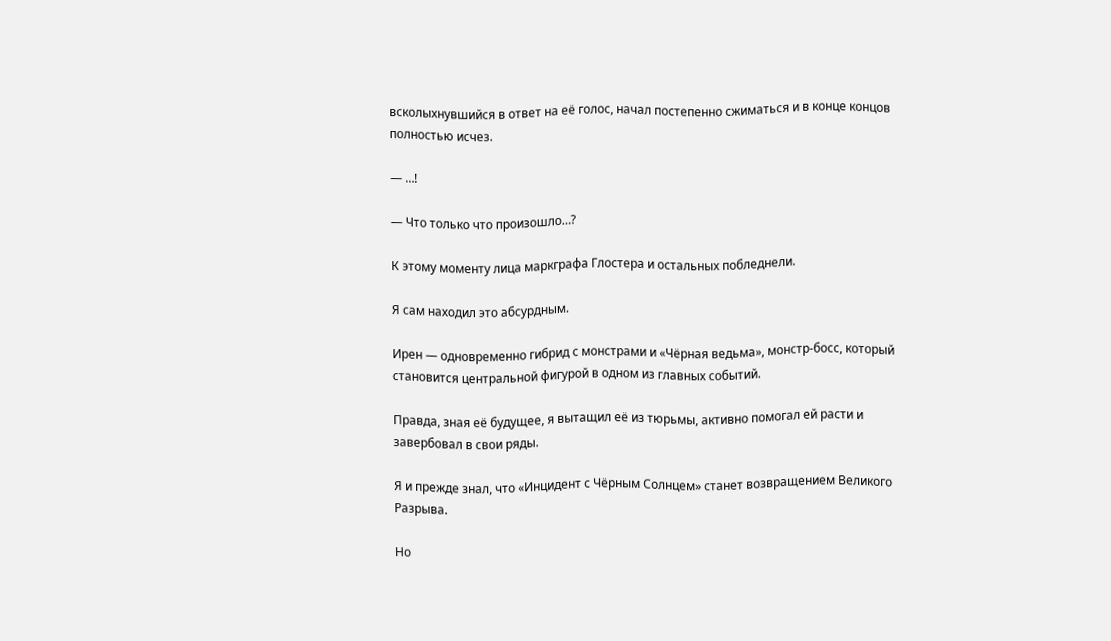всколыхнувшийся в ответ на её голос, начал постепенно сжиматься и в конце концов полностью исчез.

— …!

— Что только что произошло…?

К этому моменту лица маркграфа Глостера и остальных побледнели.

Я сам находил это абсурдным.

Ирен — одновременно гибрид с монстрами и «Чёрная ведьма», монстр-босс, который становится центральной фигурой в одном из главных событий.

Правда, зная её будущее, я вытащил её из тюрьмы, активно помогал ей расти и завербовал в свои ряды.

Я и прежде знал, что «Инцидент с Чёрным Солнцем» станет возвращением Великого Разрыва.

Но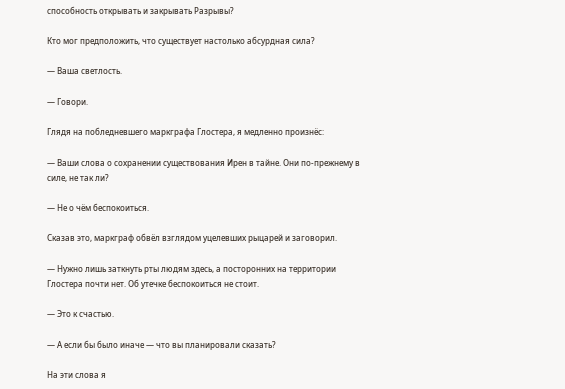способность открывать и закрывать Разрывы?

Кто мог предположить, что существует настолько абсурдная сила?

— Ваша светлость.

— Говори.

Глядя на побледневшего маркграфа Глостера, я медленно произнёс:

— Ваши слова о сохранении существования Ирен в тайне. Они по-прежнему в силе, не так ли?

— Не о чём беспокоиться.

Сказав это, маркграф обвёл взглядом уцелевших рыцарей и заговорил.

— Нужно лишь заткнуть рты людям здесь, а посторонних на территории Глостера почти нет. Об утечке беспокоиться не стоит.

— Это к счастью.

— А если бы было иначе — что вы планировали сказать?

На эти слова я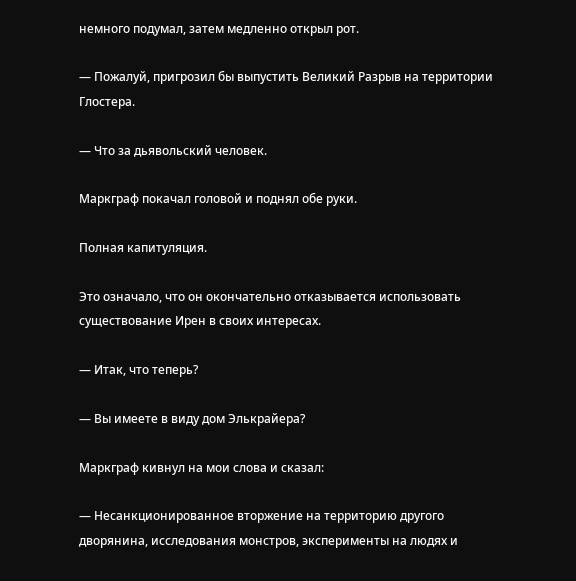немного подумал, затем медленно открыл рот.

— Пожалуй, пригрозил бы выпустить Великий Разрыв на территории Глостера.

— Что за дьявольский человек.

Маркграф покачал головой и поднял обе руки.

Полная капитуляция.

Это означало, что он окончательно отказывается использовать существование Ирен в своих интересах.

— Итак, что теперь?

— Вы имеете в виду дом Элькрайера?

Маркграф кивнул на мои слова и сказал:

— Несанкционированное вторжение на территорию другого дворянина, исследования монстров, эксперименты на людях и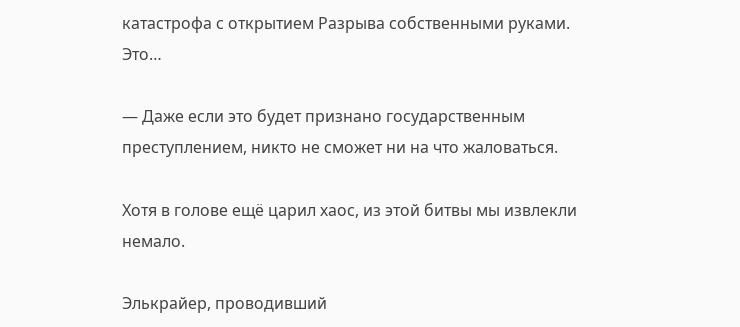катастрофа с открытием Разрыва собственными руками. Это…

— Даже если это будет признано государственным преступлением, никто не сможет ни на что жаловаться.

Хотя в голове ещё царил хаос, из этой битвы мы извлекли немало.

Элькрайер, проводивший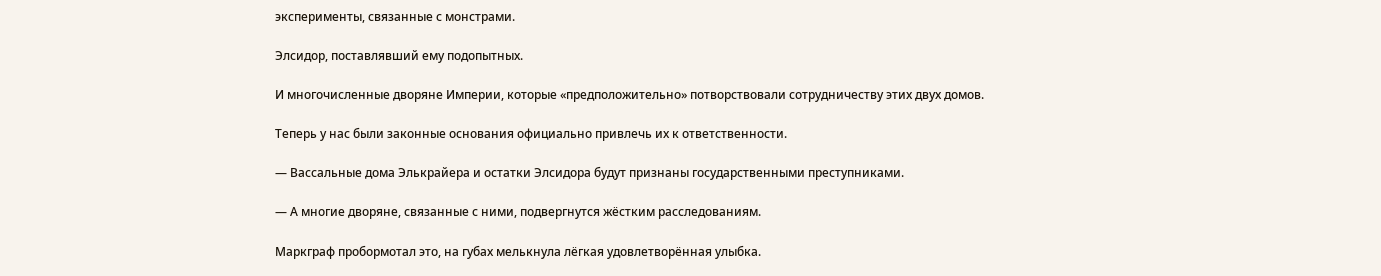эксперименты, связанные с монстрами.

Элсидор, поставлявший ему подопытных.

И многочисленные дворяне Империи, которые «предположительно» потворствовали сотрудничеству этих двух домов.

Теперь у нас были законные основания официально привлечь их к ответственности.

— Вассальные дома Элькрайера и остатки Элсидора будут признаны государственными преступниками.

— А многие дворяне, связанные с ними, подвергнутся жёстким расследованиям.

Маркграф пробормотал это, на губах мелькнула лёгкая удовлетворённая улыбка.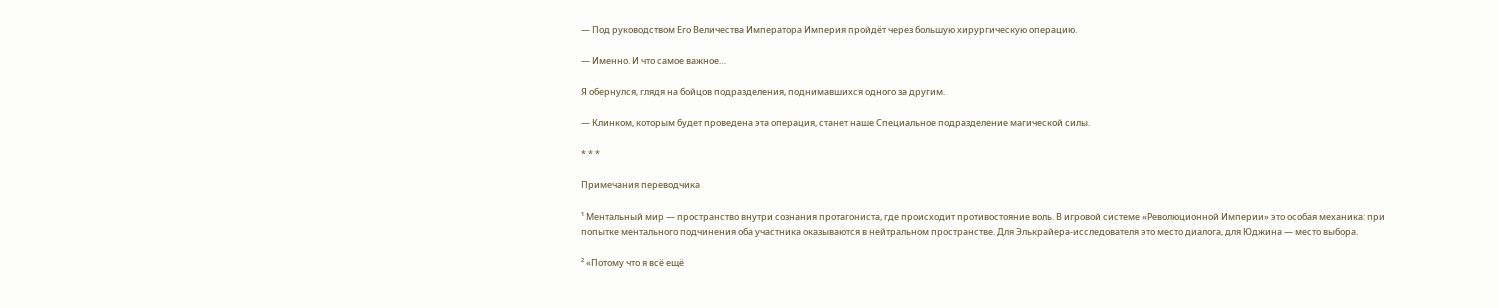— Под руководством Его Величества Императора Империя пройдёт через большую хирургическую операцию.

— Именно. И что самое важное…

Я обернулся, глядя на бойцов подразделения, поднимавшихся одного за другим.

— Клинком, которым будет проведена эта операция, станет наше Специальное подразделение магической силы.

* * *

Примечания переводчика

¹ Ментальный мир — пространство внутри сознания протагониста, где происходит противостояние воль. В игровой системе «Революционной Империи» это особая механика: при попытке ментального подчинения оба участника оказываются в нейтральном пространстве. Для Элькрайера-исследователя это место диалога, для Юджина — место выбора.

² «Потому что я всё ещё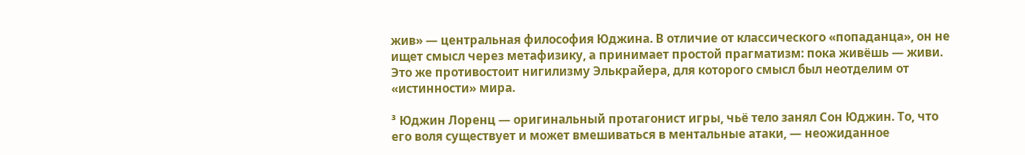жив» — центральная философия Юджина. В отличие от классического «попаданца», он не ищет смысл через метафизику, а принимает простой прагматизм: пока живёшь — живи. Это же противостоит нигилизму Элькрайера, для которого смысл был неотделим от «истинности» мира.

³ Юджин Лоренц — оригинальный протагонист игры, чьё тело занял Сон Юджин. То, что его воля существует и может вмешиваться в ментальные атаки, — неожиданное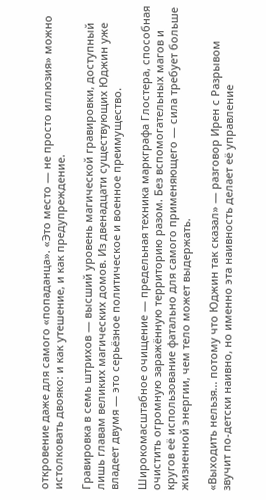откровение даже для самого «попаданца». «Это место — не просто иллюзия» можно истолковать двояко: и как утешение, и как предупреждение.

Гравировка в семь штрихов — высший уровень магической гравировки, доступный лишь главам великих магических домов. Из двенадцати существующих Юджин уже владеет двумя — это серьёзное политическое и военное преимущество.

Широкомасштабное очищение — предельная техника маркграфа Глостера, способная очистить огромную заражённую территорию разом. Без вспомогательных магов и кругов её использование фатально для самого применяющего — сила требует больше жизненной энергии, чем тело может выдержать.

«Выходить нельзя... потому что Юджин так сказал» — разговор Ирен с Разрывом звучит по-детски наивно, но именно эта наивность делает её управление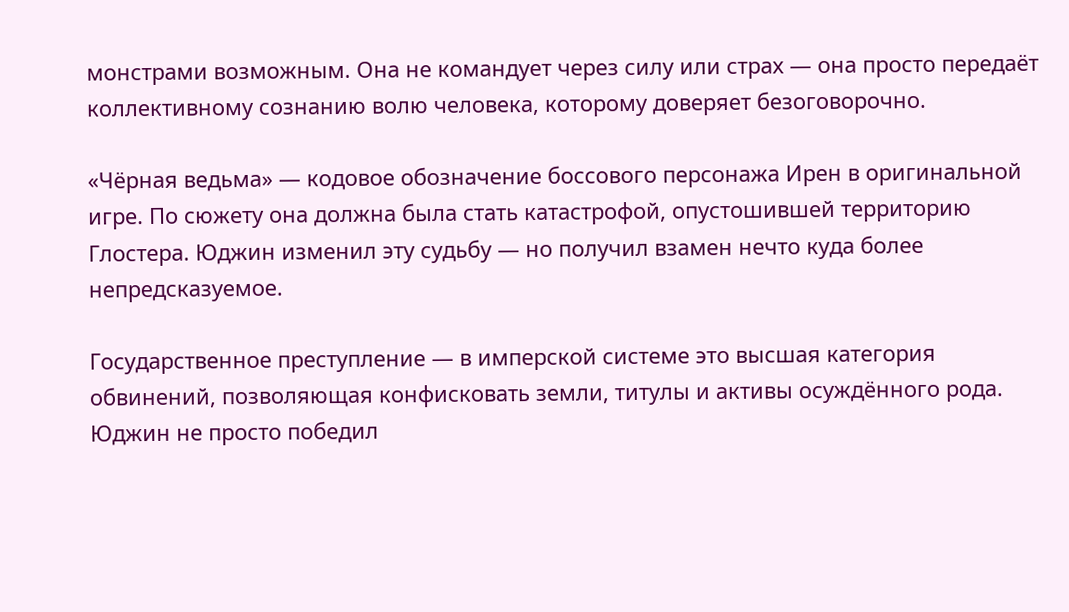монстрами возможным. Она не командует через силу или страх — она просто передаёт коллективному сознанию волю человека, которому доверяет безоговорочно.

«Чёрная ведьма» — кодовое обозначение боссового персонажа Ирен в оригинальной игре. По сюжету она должна была стать катастрофой, опустошившей территорию Глостера. Юджин изменил эту судьбу — но получил взамен нечто куда более непредсказуемое.

Государственное преступление — в имперской системе это высшая категория обвинений, позволяющая конфисковать земли, титулы и активы осуждённого рода. Юджин не просто победил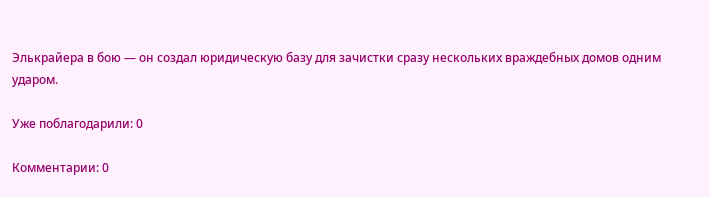Элькрайера в бою — он создал юридическую базу для зачистки сразу нескольких враждебных домов одним ударом.

Уже поблагодарили: 0

Комментарии: 0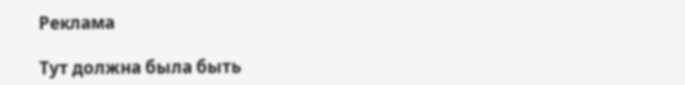Реклама

Тут должна была быть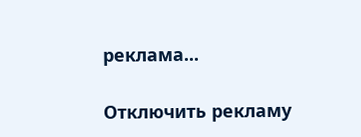реклама...

Отключить рекламу